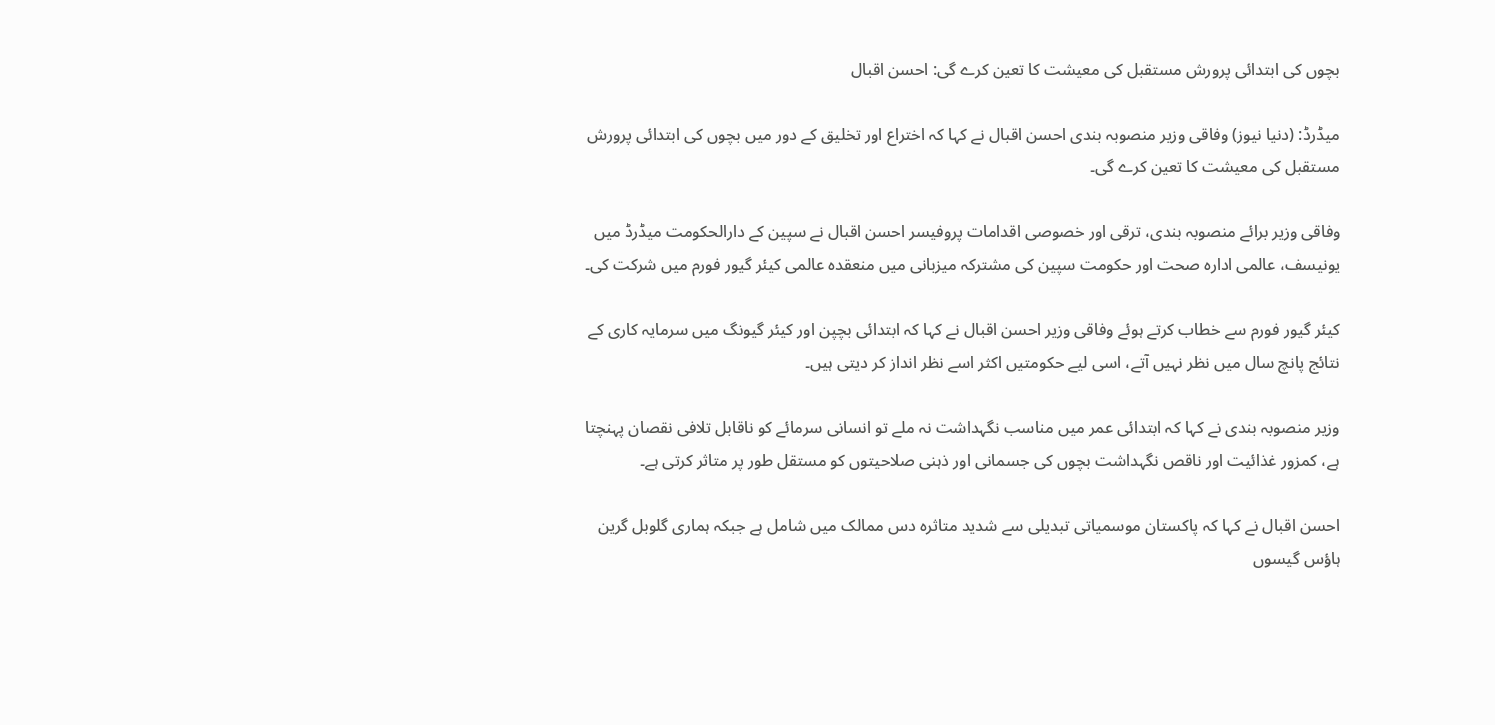بچوں کی ابتدائی پرورش مستقبل کی معیشت کا تعین کرے گی: احسن اقبال

میڈرڈ: (دنیا نیوز) وفاقی وزیر منصوبہ بندی احسن اقبال نے کہا کہ اختراع اور تخلیق کے دور میں بچوں کی ابتدائی پرورش مستقبل کی معیشت کا تعین کرے گی۔

وفاقی وزیر برائے منصوبہ بندی، ترقی اور خصوصی اقدامات پروفیسر احسن اقبال نے سپین کے دارالحکومت میڈرڈ میں یونیسف، عالمی ادارہ صحت اور حکومت سپین کی مشترکہ میزبانی میں منعقدہ عالمی کیئر گیور فورم میں شرکت کی۔

کیئر گیور فورم سے خطاب کرتے ہوئے وفاقی وزیر احسن اقبال نے کہا کہ ابتدائی بچپن اور کیئر گیونگ میں سرمایہ کاری کے نتائج پانچ سال میں نظر نہیں آتے، اسی لیے حکومتیں اکثر اسے نظر انداز کر دیتی ہیں۔

وزیر منصوبہ بندی نے کہا کہ ابتدائی عمر میں مناسب نگہداشت نہ ملے تو انسانی سرمائے کو ناقابل تلافی نقصان پہنچتا ہے، کمزور غذائیت اور ناقص نگہداشت بچوں کی جسمانی اور ذہنی صلاحیتوں کو مستقل طور پر متاثر کرتی ہے۔

احسن اقبال نے کہا کہ پاکستان موسمیاتی تبدیلی سے شدید متاثرہ دس ممالک میں شامل ہے جبکہ ہماری گلوبل گرین ہاؤس گیسوں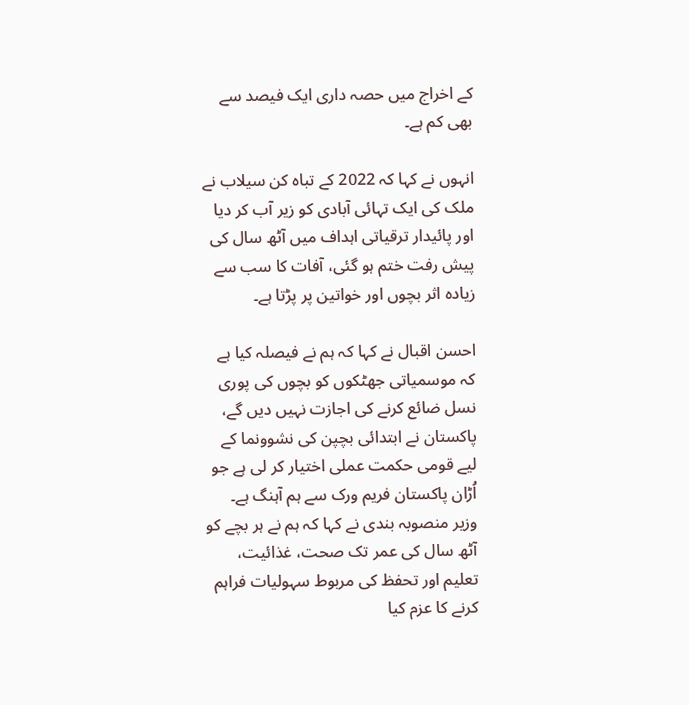کے اخراج میں حصہ داری ایک فیصد سے بھی کم ہے۔

انہوں نے کہا کہ 2022 کے تباہ کن سیلاب نے ملک کی ایک تہائی آبادی کو زیر آب کر دیا اور پائیدار ترقیاتی اہداف میں آٹھ سال کی پیش رفت ختم ہو گئی، آفات کا سب سے زیادہ اثر بچوں اور خواتین پر پڑتا ہے۔

احسن اقبال نے کہا کہ ہم نے فیصلہ کیا ہے کہ موسمیاتی جھٹکوں کو بچوں کی پوری نسل ضائع کرنے کی اجازت نہیں دیں گے، پاکستان نے ابتدائی بچپن کی نشوونما کے لیے قومی حکمت عملی اختیار کر لی ہے جو اُڑان پاکستان فریم ورک سے ہم آہنگ ہے۔
وزیر منصوبہ بندی نے کہا کہ ہم نے ہر بچے کو آٹھ سال کی عمر تک صحت، غذائیت، تعلیم اور تحفظ کی مربوط سہولیات فراہم کرنے کا عزم کیا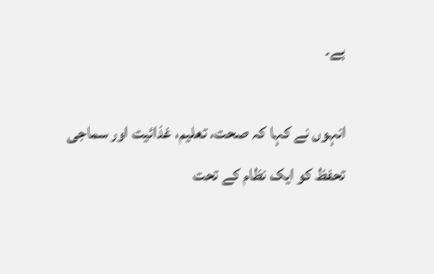ہے۔

انہوں نے کہا کہ صحت، تعلیم، غذائیت اور سماجی تحفظ کو ایک نظام کے تحت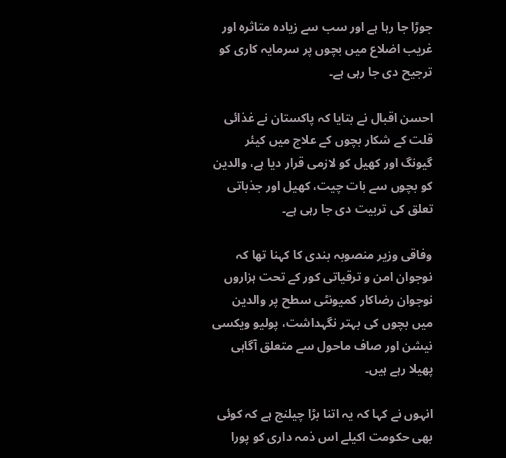جوڑا جا رہا ہے اور سب سے زیادہ متاثرہ اور غریب اضلاع میں بچوں پر سرمایہ کاری کو ترجیح دی جا رہی ہے۔

احسن اقبال نے بتایا کہ پاکستان نے غذائی قلت کے شکار بچوں کے علاج میں کیئر گیونگ اور کھیل کو لازمی قرار دیا ہے، والدین کو بچوں سے بات چیت، کھیل اور جذباتی تعلق کی تربیت دی جا رہی ہے۔

وفاقی وزیر منصوبہ بندی کا کہنا تھا کہ نوجوان امن و ترقیاتی کور کے تحت ہزاروں نوجوان رضاکار کمیونٹی سطح پر والدین میں بچوں کی بہتر نگہداشت، پولیو ویکسی نیشن اور صاف ماحول سے متعلق آگاہی پھیلا رہے ہیں۔

انہوں نے کہا کہ یہ اتنا بڑا چیلنج ہے کہ کوئی بھی حکومت اکیلے اس ذمہ داری کو پورا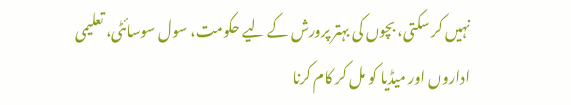نہیں کر سکتی، بچوں کی بہتر پرورش کے لیے حکومت، سول سوسائٹی، تعلیمی اداروں اور میڈیا کو مل کر کام کرنا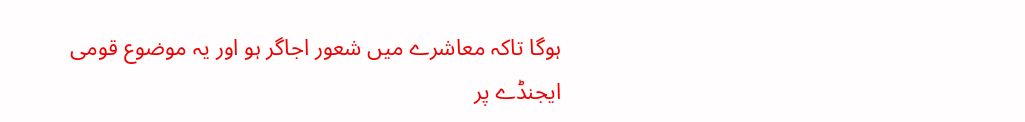ہوگا تاکہ معاشرے میں شعور اجاگر ہو اور یہ موضوع قومی ایجنڈے پر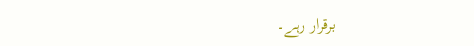برقرار رہے۔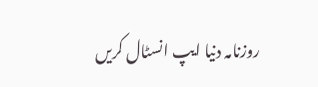روزنامہ دنیا ایپ انسٹال کریں